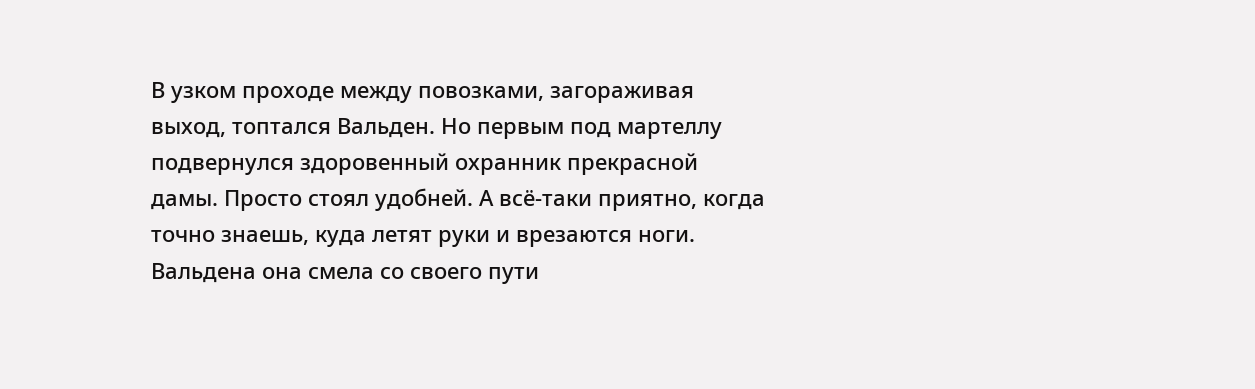В узком проходе между повозками, загораживая выход, топтался Вальден. Но первым под мартеллу подвернулся здоровенный охранник прекрасной дамы. Просто стоял удобней. А всё-таки приятно, когда точно знаешь, куда летят руки и врезаются ноги. Вальдена она смела со своего пути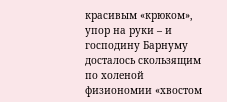красивым «крюком», упор на руки – и господину Барнуму досталось скользящим по холеной физиономии «хвостом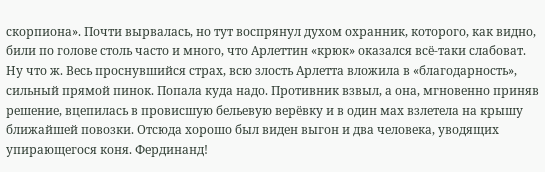скорпиона». Почти вырвалась, но тут воспрянул духом охранник, которого, как видно, били по голове столь часто и много, что Арлеттин «крюк» оказался всё-таки слабоват. Ну что ж. Весь проснувшийся страх, всю злость Арлетта вложила в «благодарность», сильный прямой пинок. Попала куда надо. Противник взвыл, а она, мгновенно приняв решение, вцепилась в провисшую бельевую верёвку и в один мах взлетела на крышу ближайшей повозки. Отсюда хорошо был виден выгон и два человека, уводящих упирающегося коня. Фердинанд!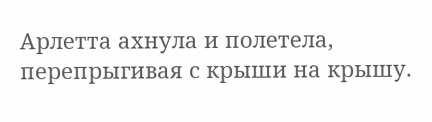Арлетта ахнула и полетела, перепрыгивая с крыши на крышу.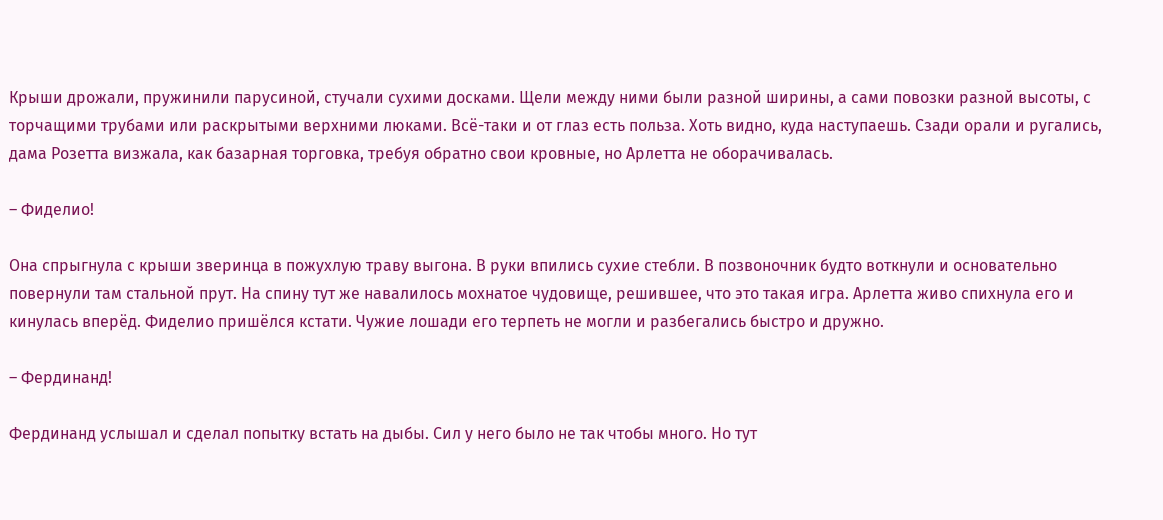Крыши дрожали, пружинили парусиной, стучали сухими досками. Щели между ними были разной ширины, а сами повозки разной высоты, с торчащими трубами или раскрытыми верхними люками. Всё-таки и от глаз есть польза. Хоть видно, куда наступаешь. Сзади орали и ругались, дама Розетта визжала, как базарная торговка, требуя обратно свои кровные, но Арлетта не оборачивалась.

– Фиделио!

Она спрыгнула с крыши зверинца в пожухлую траву выгона. В руки впились сухие стебли. В позвоночник будто воткнули и основательно повернули там стальной прут. На спину тут же навалилось мохнатое чудовище, решившее, что это такая игра. Арлетта живо спихнула его и кинулась вперёд. Фиделио пришёлся кстати. Чужие лошади его терпеть не могли и разбегались быстро и дружно.

– Фердинанд!

Фердинанд услышал и сделал попытку встать на дыбы. Сил у него было не так чтобы много. Но тут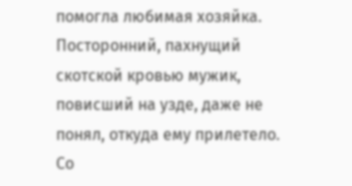помогла любимая хозяйка. Посторонний, пахнущий скотской кровью мужик, повисший на узде, даже не понял, откуда ему прилетело. Со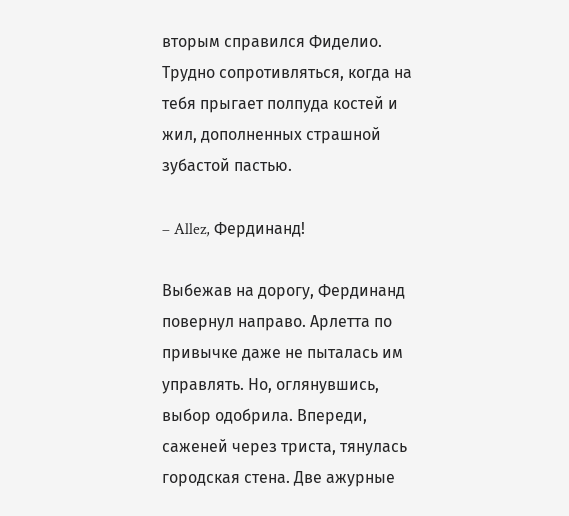вторым справился Фиделио. Трудно сопротивляться, когда на тебя прыгает полпуда костей и жил, дополненных страшной зубастой пастью.

– Allez, Фердинанд!

Выбежав на дорогу, Фердинанд повернул направо. Арлетта по привычке даже не пыталась им управлять. Но, оглянувшись, выбор одобрила. Впереди, саженей через триста, тянулась городская стена. Две ажурные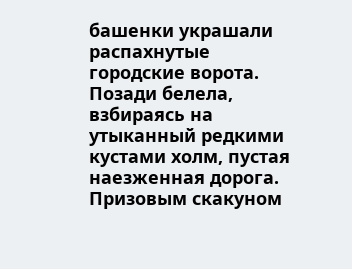башенки украшали распахнутые городские ворота. Позади белела, взбираясь на утыканный редкими кустами холм, пустая наезженная дорога. Призовым скакуном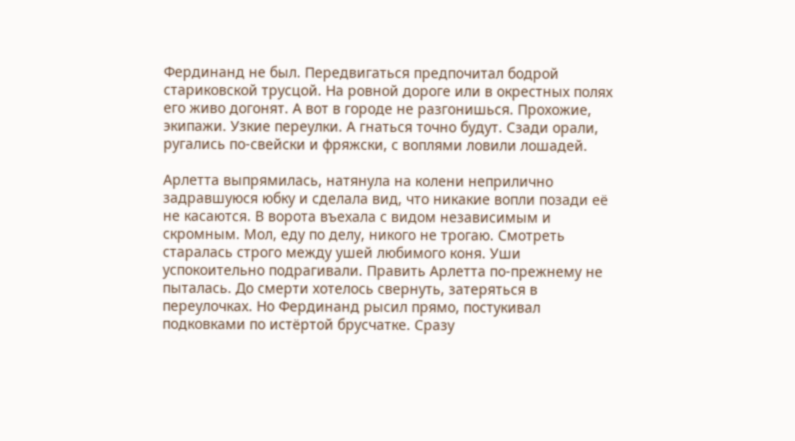Фердинанд не был. Передвигаться предпочитал бодрой стариковской трусцой. На ровной дороге или в окрестных полях его живо догонят. А вот в городе не разгонишься. Прохожие, экипажи. Узкие переулки. А гнаться точно будут. Сзади орали, ругались по-свейски и фряжски, с воплями ловили лошадей.

Арлетта выпрямилась, натянула на колени неприлично задравшуюся юбку и сделала вид, что никакие вопли позади её не касаются. В ворота въехала с видом независимым и скромным. Мол, еду по делу, никого не трогаю. Смотреть старалась строго между ушей любимого коня. Уши успокоительно подрагивали. Править Арлетта по-прежнему не пыталась. До смерти хотелось свернуть, затеряться в переулочках. Но Фердинанд рысил прямо, постукивал подковками по истёртой брусчатке. Сразу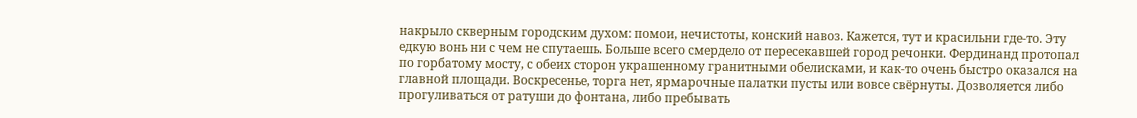накрыло скверным городским духом: помои, нечистоты, конский навоз. Кажется, тут и красильни где-то. Эту едкую вонь ни с чем не спутаешь. Больше всего смердело от пересекавшей город речонки. Фердинанд протопал по горбатому мосту, с обеих сторон украшенному гранитными обелисками, и как-то очень быстро оказался на главной площади. Воскресенье, торга нет, ярмарочные палатки пусты или вовсе свёрнуты. Дозволяется либо прогуливаться от ратуши до фонтана, либо пребывать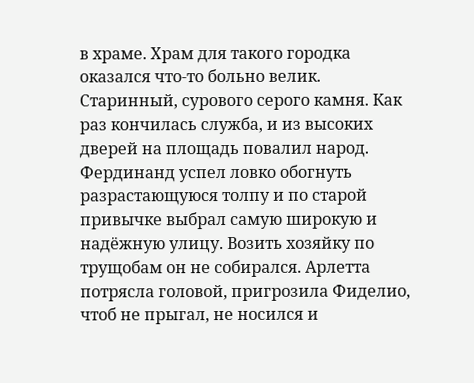в храме. Храм для такого городка оказался что-то больно велик. Старинный, сурового серого камня. Как раз кончилась служба, и из высоких дверей на площадь повалил народ. Фердинанд успел ловко обогнуть разрастающуюся толпу и по старой привычке выбрал самую широкую и надёжную улицу. Возить хозяйку по трущобам он не собирался. Арлетта потрясла головой, пригрозила Фиделио, чтоб не прыгал, не носился и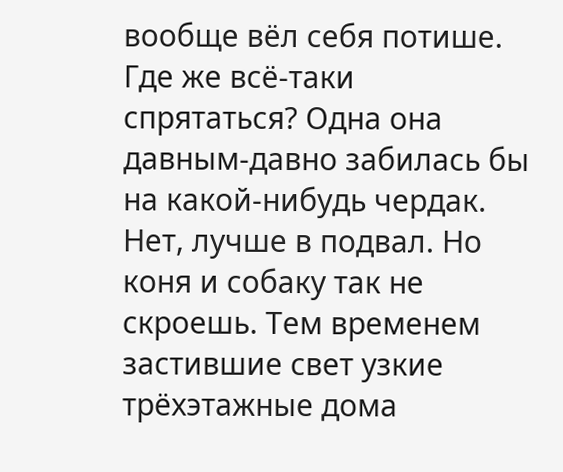вообще вёл себя потише. Где же всё-таки спрятаться? Одна она давным-давно забилась бы на какой-нибудь чердак. Нет, лучше в подвал. Но коня и собаку так не скроешь. Тем временем застившие свет узкие трёхэтажные дома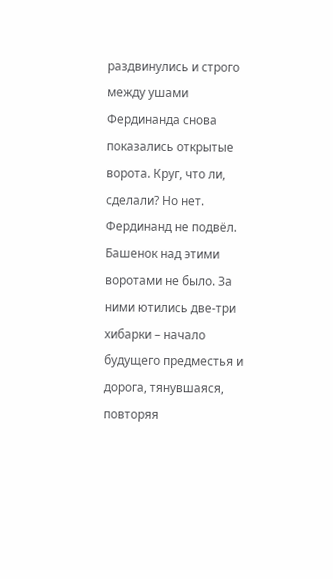раздвинулись и строго между ушами Фердинанда снова показались открытые ворота. Круг, что ли, сделали? Но нет. Фердинанд не подвёл. Башенок над этими воротами не было. За ними ютились две-три хибарки – начало будущего предместья и дорога, тянувшаяся, повторяя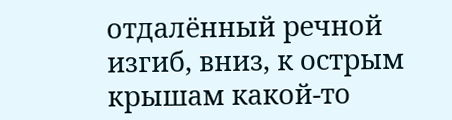отдалённый речной изгиб, вниз, к острым крышам какой-то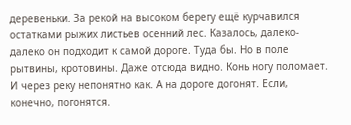деревеньки. За рекой на высоком берегу ещё курчавился остатками рыжих листьев осенний лес. Казалось, далеко-далеко он подходит к самой дороге. Туда бы. Но в поле рытвины, кротовины. Даже отсюда видно. Конь ногу поломает. И через реку непонятно как. А на дороге догонят. Если, конечно, погонятся.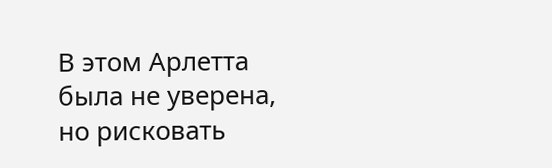В этом Арлетта была не уверена, но рисковать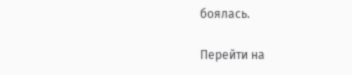боялась.

Перейти на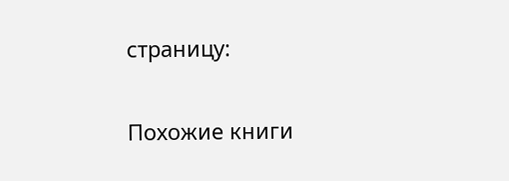страницу:

Похожие книги